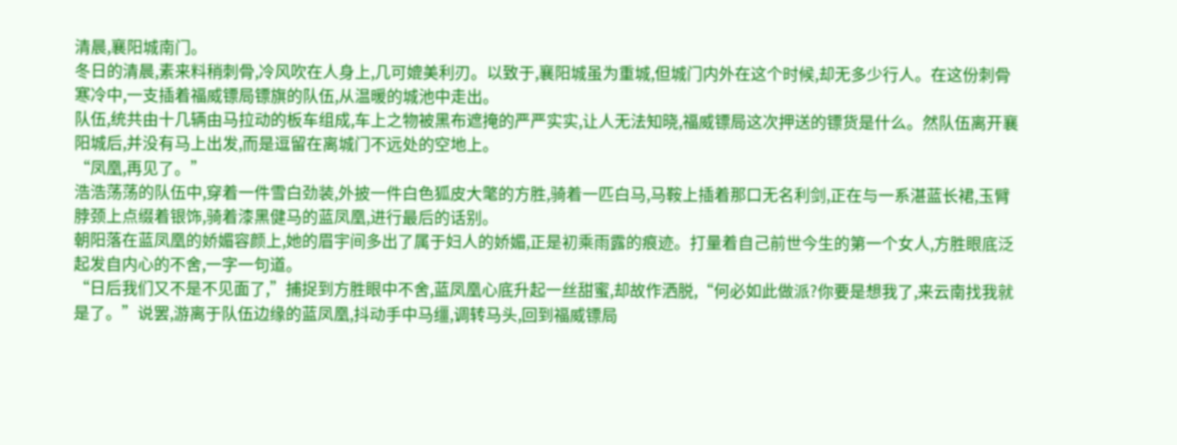清晨,襄阳城南门。
冬日的清晨,素来料稍刺骨,冷风吹在人身上,几可媲美利刃。以致于,襄阳城虽为重城,但城门内外在这个时候,却无多少行人。在这份刺骨寒冷中,一支插着福威镖局镖旗的队伍,从温暖的城池中走出。
队伍,统共由十几辆由马拉动的板车组成,车上之物被黑布遮掩的严严实实,让人无法知晓,福威镖局这次押送的镖货是什么。然队伍离开襄阳城后,并没有马上出发,而是逗留在离城门不远处的空地上。
“凤凰,再见了。”
浩浩荡荡的队伍中,穿着一件雪白劲装,外披一件白色狐皮大氅的方胜,骑着一匹白马,马鞍上插着那口无名利剑,正在与一系湛蓝长裙,玉臂脖颈上点缀着银饰,骑着漆黑健马的蓝凤凰,进行最后的话别。
朝阳落在蓝凤凰的娇媚容颜上,她的眉宇间多出了属于妇人的娇媚,正是初乘雨露的痕迹。打量着自己前世今生的第一个女人,方胜眼底泛起发自内心的不舍,一字一句道。
“日后我们又不是不见面了,”捕捉到方胜眼中不舍,蓝凤凰心底升起一丝甜蜜,却故作洒脱,“何必如此做派?你要是想我了,来云南找我就是了。”说罢,游离于队伍边缘的蓝凤凰,抖动手中马缰,调转马头,回到福威镖局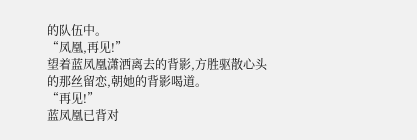的队伍中。
“凤凰,再见!”
望着蓝凤凰潇洒离去的背影,方胜驱散心头的那丝留恋,朝她的背影喝道。
“再见!”
蓝凤凰已背对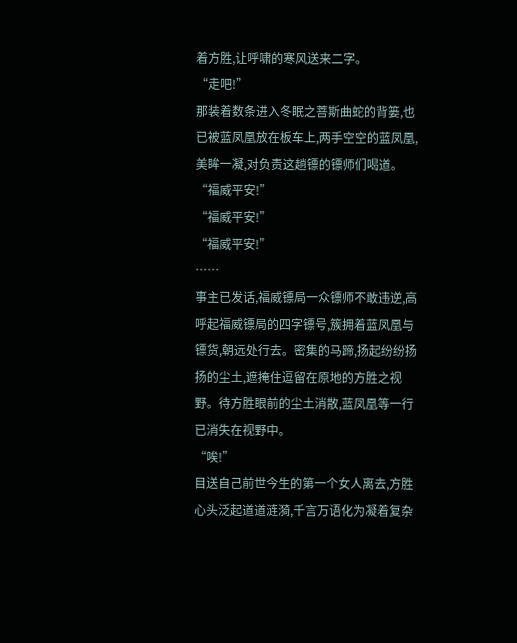着方胜,让呼啸的寒风送来二字。
“走吧!”
那装着数条进入冬眠之菩斯曲蛇的背篓,也已被蓝凤凰放在板车上,两手空空的蓝凤凰,美眸一凝,对负责这趟镖的镖师们喝道。
“福威平安!”
“福威平安!”
“福威平安!”
……
事主已发话,福威镖局一众镖师不敢违逆,高呼起福威镖局的四字镖号,簇拥着蓝凤凰与镖货,朝远处行去。密集的马蹄,扬起纷纷扬扬的尘土,遮掩住逗留在原地的方胜之视野。待方胜眼前的尘土消散,蓝凤凰等一行已消失在视野中。
“唉!”
目送自己前世今生的第一个女人离去,方胜心头泛起道道涟漪,千言万语化为凝着复杂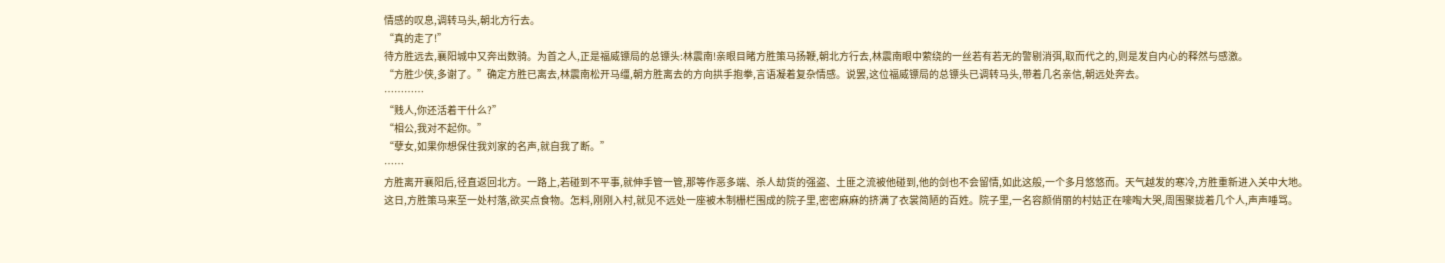情感的叹息,调转马头,朝北方行去。
“真的走了!”
待方胜远去,襄阳城中又奔出数骑。为首之人,正是福威镖局的总镖头:林震南!亲眼目睹方胜策马扬鞭,朝北方行去,林震南眼中萦绕的一丝若有若无的警剔消弭,取而代之的,则是发自内心的释然与感激。
“方胜少侠,多谢了。”确定方胜已离去,林震南松开马缰,朝方胜离去的方向拱手抱拳,言语凝着复杂情感。说罢,这位福威镖局的总镖头已调转马头,带着几名亲信,朝远处奔去。
…………
“贱人,你还活着干什么?”
“相公,我对不起你。”
“孽女,如果你想保住我刘家的名声,就自我了断。”
……
方胜离开襄阳后,径直返回北方。一路上,若碰到不平事,就伸手管一管,那等作恶多端、杀人劫货的强盗、土匪之流被他碰到,他的剑也不会留情,如此这般,一个多月悠悠而。天气越发的寒冷,方胜重新进入关中大地。
这日,方胜策马来至一处村落,欲买点食物。怎料,刚刚入村,就见不远处一座被木制栅栏围成的院子里,密密麻麻的挤满了衣裳简陋的百姓。院子里,一名容颜俏丽的村姑正在嚎啕大哭,周围聚拢着几个人,声声唾骂。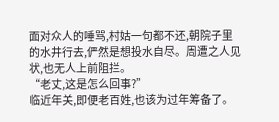面对众人的唾骂,村姑一句都不还,朝院子里的水井行去,俨然是想投水自尽。周遭之人见状,也无人上前阻拦。
“老丈,这是怎么回事?”
临近年关,即便老百姓,也该为过年筹备了。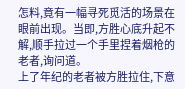怎料,竟有一幅寻死觅活的场景在眼前出现。当即,方胜心底升起不解,顺手拉过一个手里捏着烟枪的老者,询问道。
上了年纪的老者被方胜拉住,下意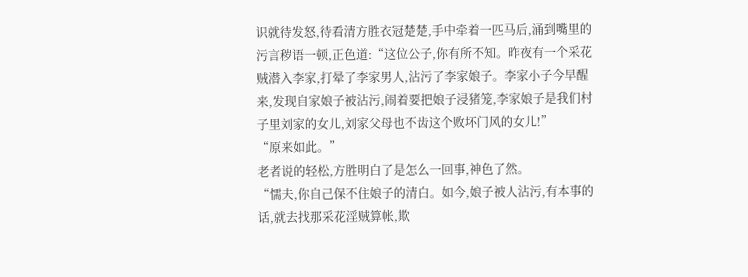识就待发怒,待看清方胜衣冠楚楚,手中牵着一匹马后,涌到嘴里的污言秽语一顿,正色道:“这位公子,你有所不知。昨夜有一个采花贼潜入李家,打晕了李家男人,沾污了李家娘子。李家小子今早醒来,发现自家娘子被沾污,闹着要把娘子浸猪笼,李家娘子是我们村子里刘家的女儿,刘家父母也不齿这个败坏门风的女儿!”
“原来如此。”
老者说的轻松,方胜明白了是怎么一回事,神色了然。
“懦夫,你自己保不住娘子的清白。如今,娘子被人沾污,有本事的话,就去找那采花淫贼算帐,欺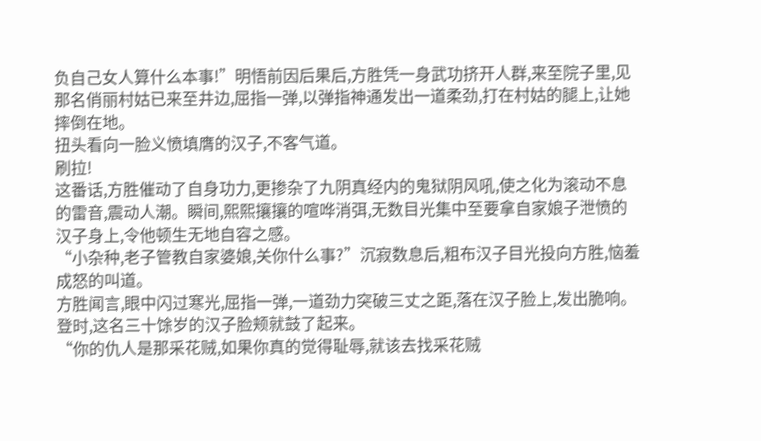负自己女人算什么本事!”明悟前因后果后,方胜凭一身武功挤开人群,来至院子里,见那名俏丽村姑已来至井边,屈指一弹,以弹指神通发出一道柔劲,打在村姑的腿上,让她摔倒在地。
扭头看向一脸义愤填膺的汉子,不客气道。
刷拉!
这番话,方胜催动了自身功力,更掺杂了九阴真经内的鬼狱阴风吼,使之化为滚动不息的雷音,震动人潮。瞬间,熙熙攘攘的喧哗消弭,无数目光集中至要拿自家娘子泄愤的汉子身上,令他顿生无地自容之感。
“小杂种,老子管教自家婆娘,关你什么事?”沉寂数息后,粗布汉子目光投向方胜,恼羞成怒的叫道。
方胜闻言,眼中闪过寒光,屈指一弹,一道劲力突破三丈之距,落在汉子脸上,发出脆响。登时,这名三十馀岁的汉子脸颊就鼓了起来。
“你的仇人是那采花贼,如果你真的觉得耻辱,就该去找采花贼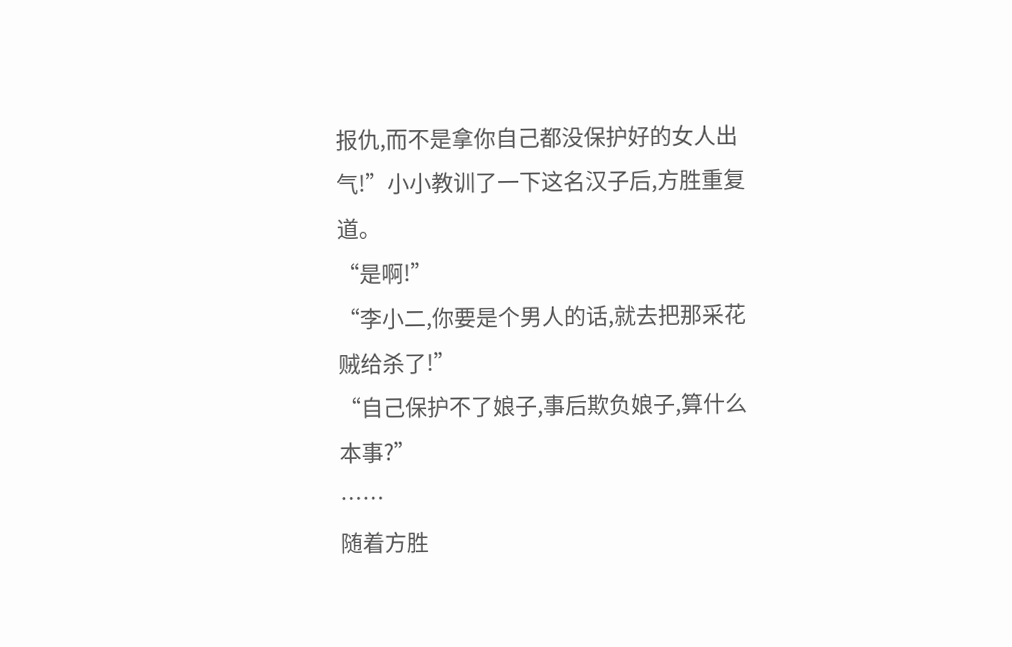报仇,而不是拿你自己都没保护好的女人出气!”小小教训了一下这名汉子后,方胜重复道。
“是啊!”
“李小二,你要是个男人的话,就去把那采花贼给杀了!”
“自己保护不了娘子,事后欺负娘子,算什么本事?”
……
随着方胜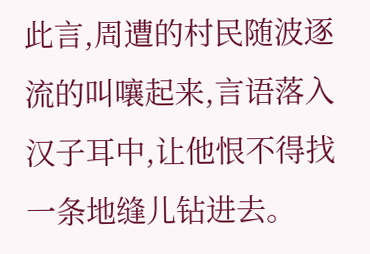此言,周遭的村民随波逐流的叫嚷起来,言语落入汉子耳中,让他恨不得找一条地缝儿钻进去。